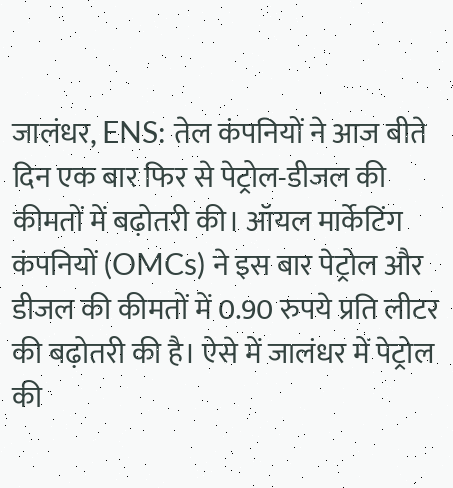जालंधर, ENS: तेल कंपनियों ने आज बीते दिन एक बार फिर से पेट्रोल-डीजल की कीमतों में बढ़ोतरी की। ऑयल मार्केटिंग कंपनियों (OMCs) ने इस बार पेट्रोल और डीजल की कीमतों में 0.90 रुपये प्रति लीटर की बढ़ोतरी की है। ऐसे में जालंधर में पेट्रोल की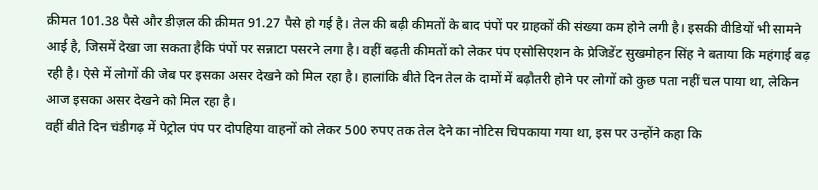क़ीमत 101.38 पैसे और डीज़ल की क़ीमत 91.27 पैसे हो गई है। तेल की बढ़ी कीमतों के बाद पंपों पर ग्राहकों की संख्या कम होने लगी है। इसकी वीडियों भी सामने आई है, जिसमें देखा जा सकता हैकि पंपों पर सन्नाटा पसरने लगा है। वहीं बढ़ती कीमतों को लेकर पंप एसोसिएशन के प्रेजिडेंट सुखमोहन सिंह ने बताया कि महंगाई बढ़ रही है। ऐसे में लोगों की जेब पर इसका असर देखने को मिल रहा है। हालांकि बीते दिन तेल के दामों में बढ़ौतरी होने पर लोगों को कुछ पता नहीं चल पाया था, लेकिन आज इसका असर देखने को मिल रहा है।
वहीं बीते दिन चंडीगढ़ में पेट्रोल पंप पर दोपहिया वाहनों को लेकर 500 रुपए तक तेल देने का नोटिस चिपकाया गया था, इस पर उन्होंने कहा कि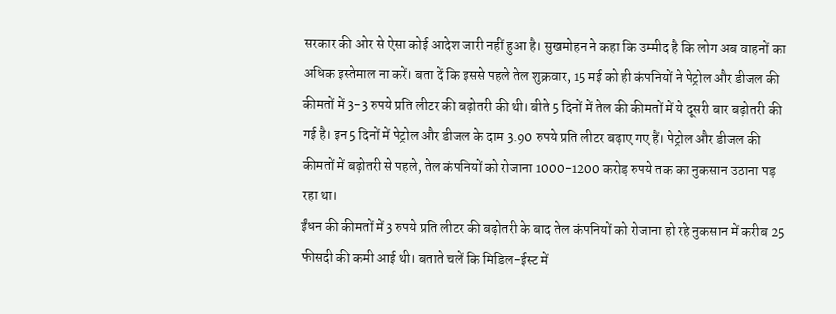सरकार की ओर से ऐसा कोई आदेश जारी नहीं हुआ है। सुखमोहन ने कहा कि उम्मीद है कि लोग अब वाहनों का अधिक इस्तेमाल ना करें। बता दें कि इससे पहले तेल शुक्रवार, 15 मई को ही कंपनियों ने पेट्रोल और डीजल की कीमतों में 3-3 रुपये प्रति लीटर की बढ़ोतरी की थी। बीते 5 दिनों में तेल की कीमतों में ये दूसरी बार बढ़ोतरी की गई है। इन 5 दिनों में पेट्रोल और डीजल के दाम 3.90 रुपये प्रति लीटर बढ़ाए गए हैं। पेट्रोल और डीजल की कीमतों में बढ़ोतरी से पहले, तेल कंपनियों को रोजाना 1000-1200 करोड़ रुपये तक का नुकसान उठाना पड़ रहा था।
ईंधन की कीमतों में 3 रुपये प्रति लीटर की बढ़ोतरी के बाद तेल कंपनियों को रोजाना हो रहे नुकसान में करीब 25 फीसदी की कमी आई थी। बताते चलें कि मिडिल-ईस्ट में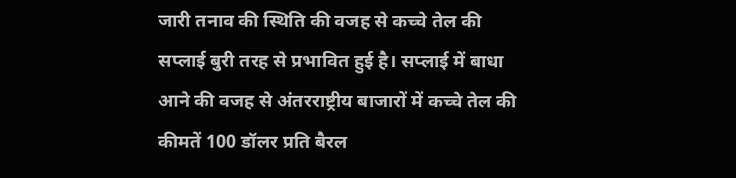जारी तनाव की स्थिति की वजह से कच्चे तेल की सप्लाई बुरी तरह से प्रभावित हुई है। सप्लाई में बाधा आने की वजह से अंतरराष्ट्रीय बाजारों में कच्चे तेल की कीमतें 100 डॉलर प्रति बैरल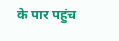के पार पहुंच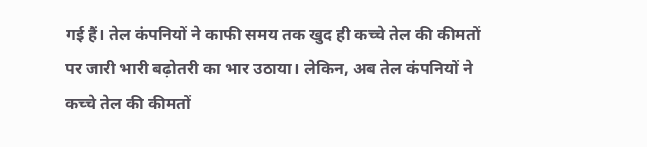गई हैं। तेल कंपनियों ने काफी समय तक खुद ही कच्चे तेल की कीमतों पर जारी भारी बढ़ोतरी का भार उठाया। लेकिन, अब तेल कंपनियों ने कच्चे तेल की कीमतों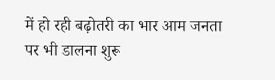में हो रही बढ़ोतरी का भार आम जनता पर भी डालना शुरू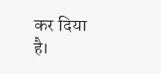कर दिया है।